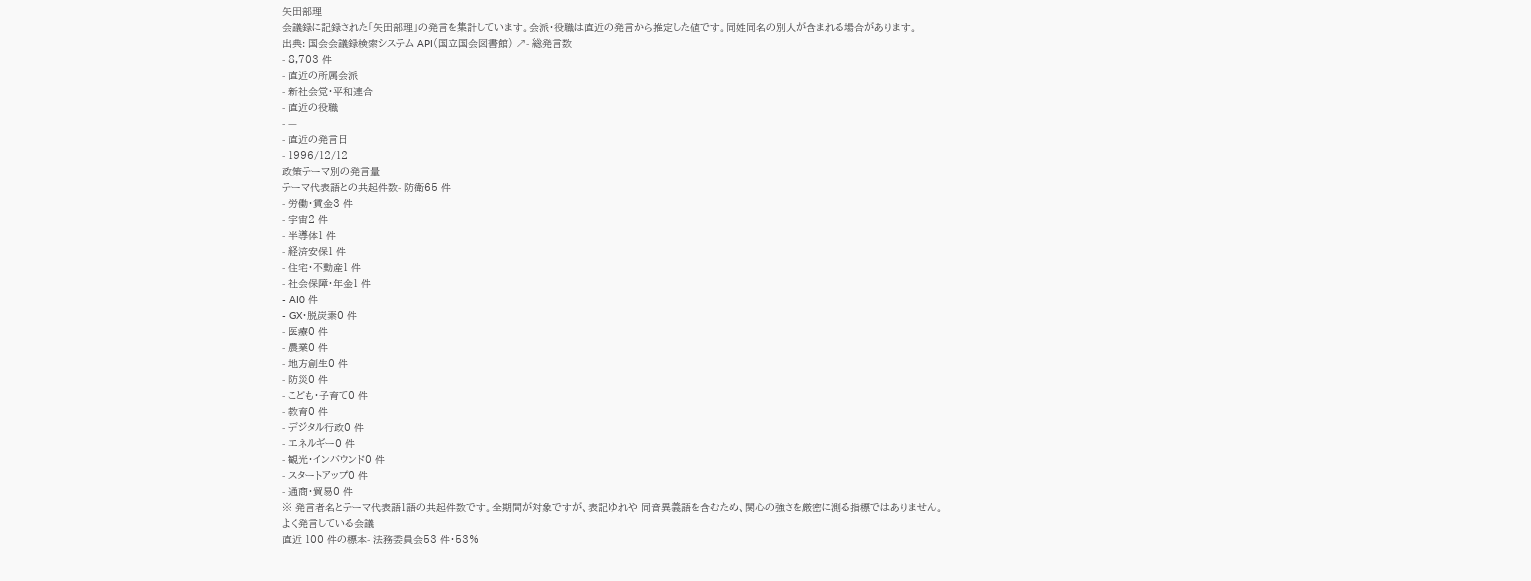矢田部理
会議録に記録された「矢田部理」の発言を集計しています。会派・役職は直近の発言から推定した値です。同姓同名の別人が含まれる場合があります。
出典: 国会会議録検索システム API(国立国会図書館) ↗- 総発言数
- 8,703 件
- 直近の所属会派
- 新社会党・平和連合
- 直近の役職
- —
- 直近の発言日
- 1996/12/12
政策テーマ別の発言量
テーマ代表語との共起件数- 防衛65 件
- 労働・賃金3 件
- 宇宙2 件
- 半導体1 件
- 経済安保1 件
- 住宅・不動産1 件
- 社会保障・年金1 件
- AI0 件
- GX・脱炭素0 件
- 医療0 件
- 農業0 件
- 地方創生0 件
- 防災0 件
- こども・子育て0 件
- 教育0 件
- デジタル行政0 件
- エネルギー0 件
- 観光・インバウンド0 件
- スタートアップ0 件
- 通商・貿易0 件
※ 発言者名とテーマ代表語1語の共起件数です。全期間が対象ですが、表記ゆれや 同音異義語を含むため、関心の強さを厳密に測る指標ではありません。
よく発言している会議
直近 100 件の標本- 法務委員会53 件・53%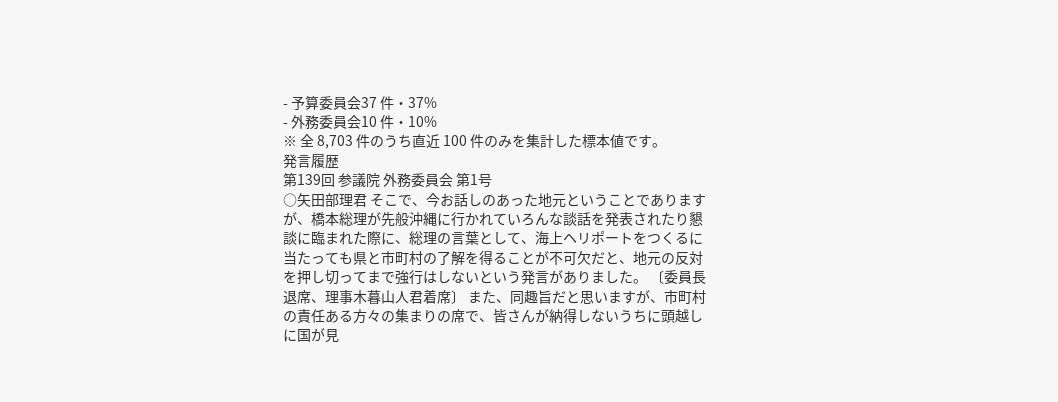- 予算委員会37 件・37%
- 外務委員会10 件・10%
※ 全 8,703 件のうち直近 100 件のみを集計した標本値です。
発言履歴
第139回 参議院 外務委員会 第1号
○矢田部理君 そこで、今お話しのあった地元ということでありますが、橋本総理が先般沖縄に行かれていろんな談話を発表されたり懇談に臨まれた際に、総理の言葉として、海上ヘリポートをつくるに当たっても県と市町村の了解を得ることが不可欠だと、地元の反対を押し切ってまで強行はしないという発言がありました。 〔委員長退席、理事木暮山人君着席〕 また、同趣旨だと思いますが、市町村の責任ある方々の集まりの席で、皆さんが納得しないうちに頭越しに国が見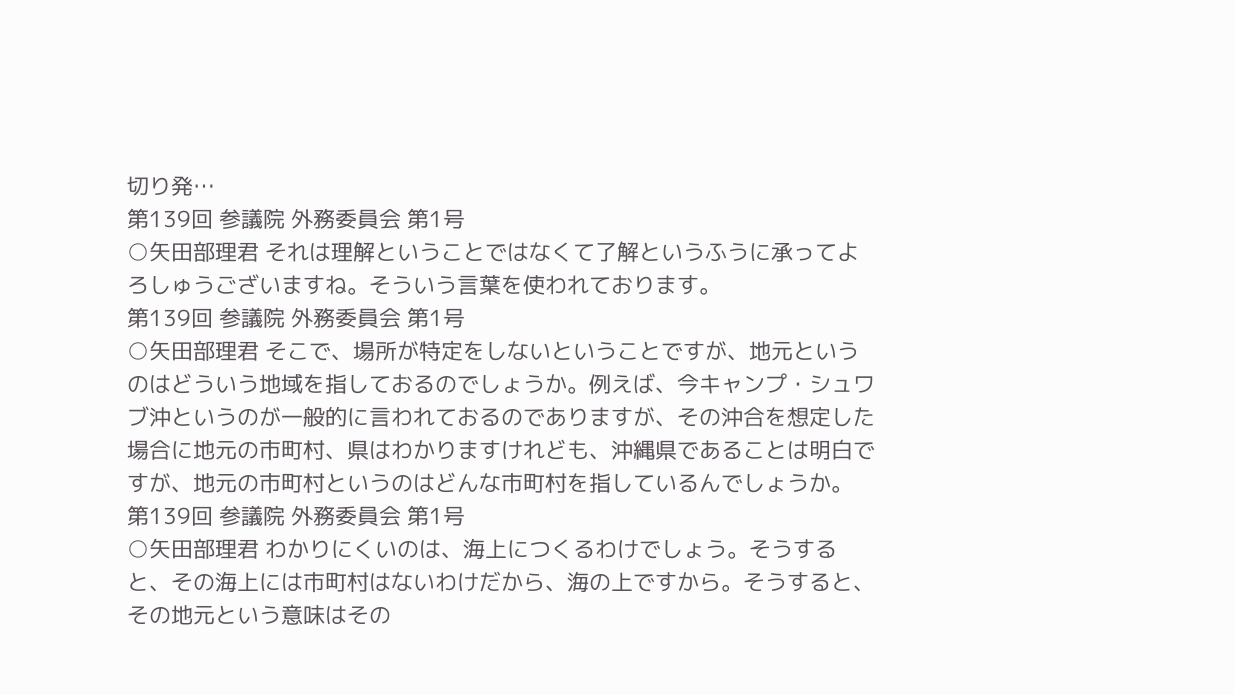切り発…
第139回 参議院 外務委員会 第1号
○矢田部理君 それは理解ということではなくて了解というふうに承ってよろしゅうございますね。そういう言葉を使われております。
第139回 参議院 外務委員会 第1号
○矢田部理君 そこで、場所が特定をしないということですが、地元というのはどういう地域を指しておるのでしょうか。例えば、今キャンプ・シュワブ沖というのが一般的に言われておるのでありますが、その沖合を想定した場合に地元の市町村、県はわかりますけれども、沖縄県であることは明白ですが、地元の市町村というのはどんな市町村を指しているんでしょうか。
第139回 参議院 外務委員会 第1号
○矢田部理君 わかりにくいのは、海上につくるわけでしょう。そうすると、その海上には市町村はないわけだから、海の上ですから。そうすると、その地元という意味はその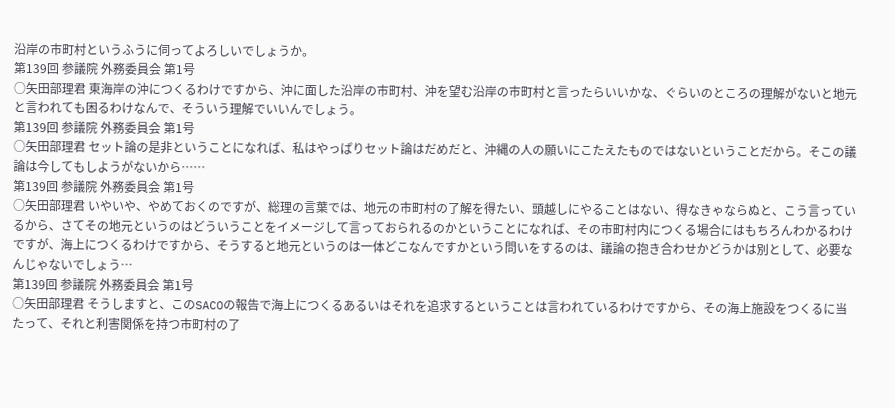沿岸の市町村というふうに伺ってよろしいでしょうか。
第139回 参議院 外務委員会 第1号
○矢田部理君 東海岸の沖につくるわけですから、沖に面した沿岸の市町村、沖を望む沿岸の市町村と言ったらいいかな、ぐらいのところの理解がないと地元と言われても困るわけなんで、そういう理解でいいんでしょう。
第139回 参議院 外務委員会 第1号
○矢田部理君 セット論の是非ということになれば、私はやっぱりセット論はだめだと、沖縄の人の願いにこたえたものではないということだから。そこの議論は今してもしようがないから……
第139回 参議院 外務委員会 第1号
○矢田部理君 いやいや、やめておくのですが、総理の言葉では、地元の市町村の了解を得たい、頭越しにやることはない、得なきゃならぬと、こう言っているから、さてその地元というのはどういうことをイメージして言っておられるのかということになれば、その市町村内につくる場合にはもちろんわかるわけですが、海上につくるわけですから、そうすると地元というのは一体どこなんですかという問いをするのは、議論の抱き合わせかどうかは別として、必要なんじゃないでしょう…
第139回 参議院 外務委員会 第1号
○矢田部理君 そうしますと、このSACOの報告で海上につくるあるいはそれを追求するということは言われているわけですから、その海上施設をつくるに当たって、それと利害関係を持つ市町村の了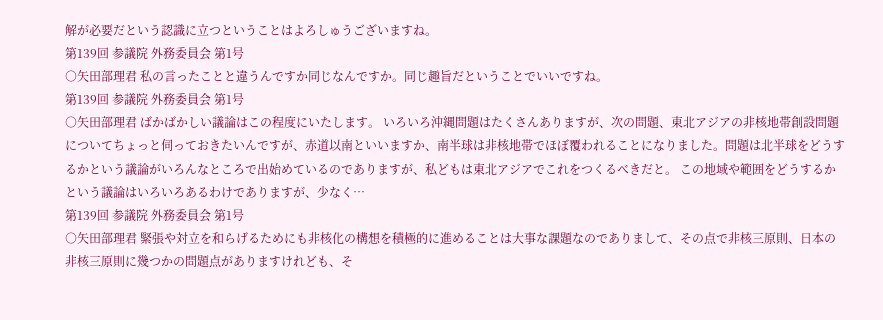解が必要だという認識に立つということはよろしゅうございますね。
第139回 参議院 外務委員会 第1号
○矢田部理君 私の言ったことと違うんですか同じなんですか。同じ趣旨だということでいいですね。
第139回 参議院 外務委員会 第1号
○矢田部理君 ばかばかしい議論はこの程度にいたします。 いろいろ沖縄問題はたくさんありますが、次の問題、東北アジアの非核地帯創設問題についてちょっと伺っておきたいんですが、赤道以南といいますか、南半球は非核地帯でほぼ覆われることになりました。問題は北半球をどうするかという議論がいろんなところで出始めているのでありますが、私どもは東北アジアでこれをつくるべきだと。 この地域や範囲をどうするかという議論はいろいろあるわけでありますが、少なく…
第139回 参議院 外務委員会 第1号
○矢田部理君 緊張や対立を和らげるためにも非核化の構想を積極的に進めることは大事な課題なのでありまして、その点で非核三原則、日本の非核三原則に幾つかの問題点がありますけれども、そ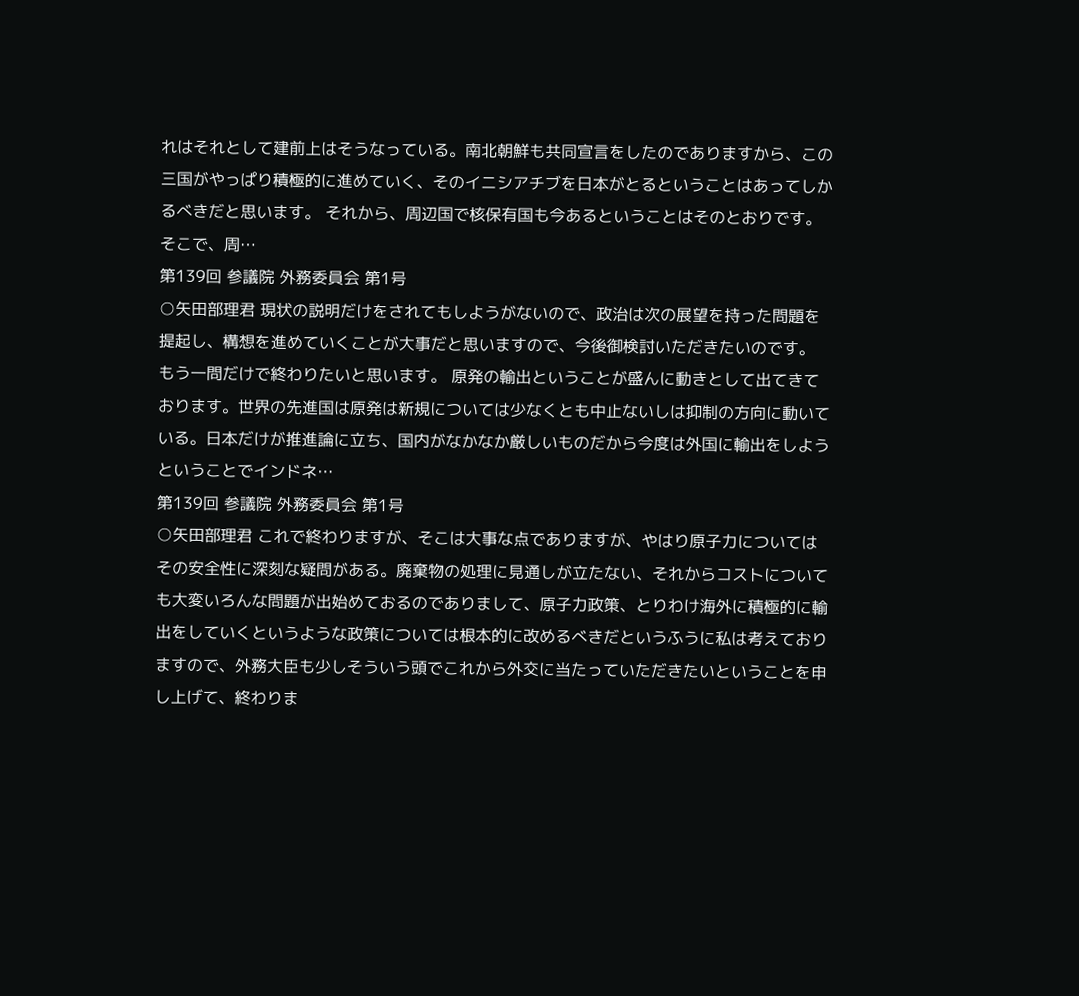れはそれとして建前上はそうなっている。南北朝鮮も共同宣言をしたのでありますから、この三国がやっぱり積極的に進めていく、そのイニシアチブを日本がとるということはあってしかるべきだと思います。 それから、周辺国で核保有国も今あるということはそのとおりです。そこで、周…
第139回 参議院 外務委員会 第1号
○矢田部理君 現状の説明だけをされてもしようがないので、政治は次の展望を持った問題を提起し、構想を進めていくことが大事だと思いますので、今後御検討いただきたいのです。 もう一問だけで終わりたいと思います。 原発の輸出ということが盛んに動きとして出てきております。世界の先進国は原発は新規については少なくとも中止ないしは抑制の方向に動いている。日本だけが推進論に立ち、国内がなかなか厳しいものだから今度は外国に輸出をしようということでインドネ…
第139回 参議院 外務委員会 第1号
○矢田部理君 これで終わりますが、そこは大事な点でありますが、やはり原子力についてはその安全性に深刻な疑問がある。廃棄物の処理に見通しが立たない、それからコストについても大変いろんな問題が出始めておるのでありまして、原子力政策、とりわけ海外に積極的に輸出をしていくというような政策については根本的に改めるべきだというふうに私は考えておりますので、外務大臣も少しそういう頭でこれから外交に当たっていただきたいということを申し上げて、終わりま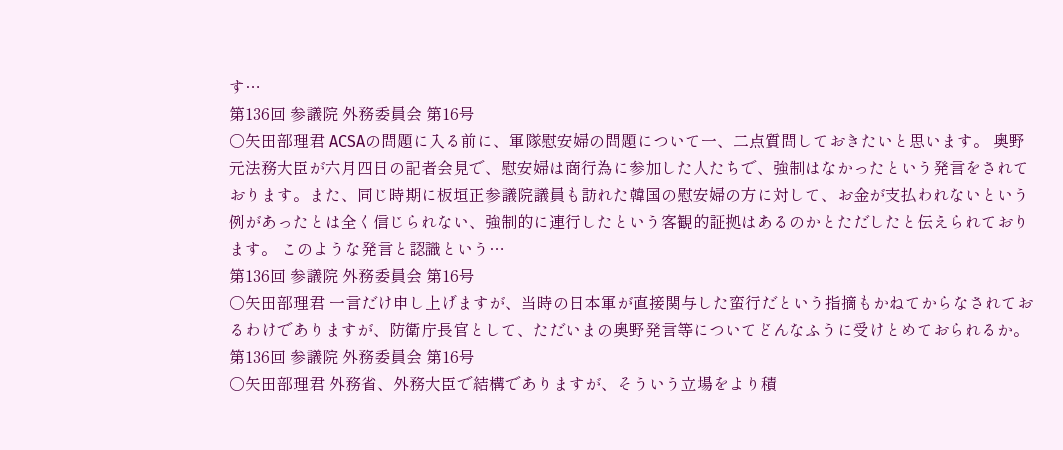す…
第136回 参議院 外務委員会 第16号
○矢田部理君 ACSAの問題に入る前に、軍隊慰安婦の問題について一、二点質問しておきたいと思います。 奥野元法務大臣が六月四日の記者会見で、慰安婦は商行為に参加した人たちで、強制はなかったという発言をされております。また、同じ時期に板垣正参議院議員も訪れた韓国の慰安婦の方に対して、お金が支払われないという例があったとは全く信じられない、強制的に連行したという客観的証拠はあるのかとただしたと伝えられております。 このような発言と認識という…
第136回 参議院 外務委員会 第16号
○矢田部理君 一言だけ申し上げますが、当時の日本軍が直接関与した蛮行だという指摘もかねてからなされておるわけでありますが、防衛庁長官として、ただいまの奥野発言等についてどんなふうに受けとめておられるか。
第136回 参議院 外務委員会 第16号
○矢田部理君 外務省、外務大臣で結構でありますが、そういう立場をより積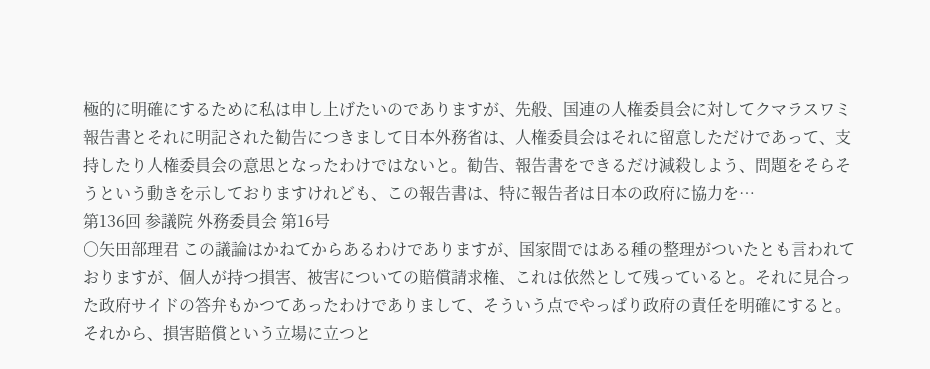極的に明確にするために私は申し上げたいのでありますが、先般、国連の人権委員会に対してクマラスワミ報告書とそれに明記された勧告につきまして日本外務省は、人権委員会はそれに留意しただけであって、支持したり人権委員会の意思となったわけではないと。勧告、報告書をできるだけ減殺しよう、問題をそらそうという動きを示しておりますけれども、この報告書は、特に報告者は日本の政府に協力を…
第136回 参議院 外務委員会 第16号
○矢田部理君 この議論はかねてからあるわけでありますが、国家間ではある種の整理がついたとも言われておりますが、個人が持つ損害、被害についての賠償請求権、これは依然として残っていると。それに見合った政府サイドの答弁もかつてあったわけでありまして、そういう点でやっぱり政府の責任を明確にすると。それから、損害賠償という立場に立つと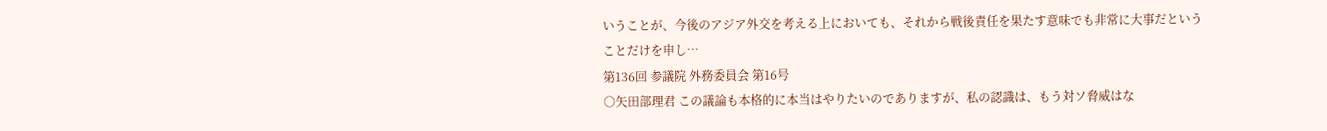いうことが、今後のアジア外交を考える上においても、それから戦後責任を果たす意味でも非常に大事だということだけを申し…
第136回 参議院 外務委員会 第16号
○矢田部理君 この議論も本格的に本当はやりたいのでありますが、私の認識は、もう対ソ脅威はな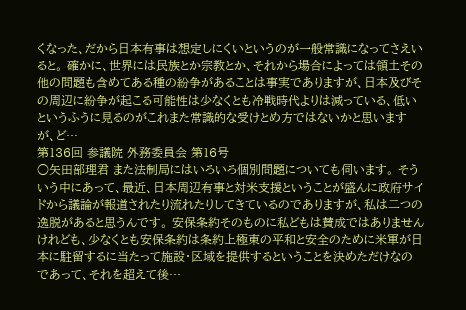くなった、だから日本有事は想定しにくいというのが一般常識になってさえいると。 確かに、世界には民族とか宗教とか、それから場合によっては領土その他の問題も含めてある種の紛争があることは事実でありますが、日本及びその周辺に紛争が起こる可能性は少なくとも冷戦時代よりは減っている、低いというふうに見るのがこれまた常識的な受けとめ方ではないかと思いますが、ど…
第136回 参議院 外務委員会 第16号
○矢田部理君 また法制局にはいろいろ個別問題についても伺います。 そういう中にあって、最近、日本周辺有事と対米支援ということが盛んに政府サイドから議論が報道されたり流れたりしてきているのでありますが、私は二つの逸脱があると思うんです。 安保条約そのものに私どもは賛成ではありませんけれども、少なくとも安保条約は条約上極東の平和と安全のために米軍が日本に駐留するに当たって施設・区域を提供するということを決めただけなのであって、それを超えて後…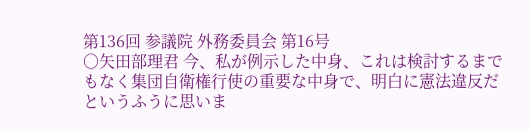第136回 参議院 外務委員会 第16号
○矢田部理君 今、私が例示した中身、これは検討するまでもなく集団自衛権行使の重要な中身で、明白に憲法違反だというふうに思いま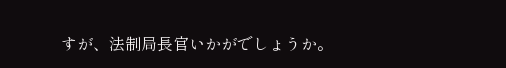すが、法制局長官いかがでしょうか。